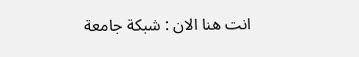انت هنا الان : شبكة جامعة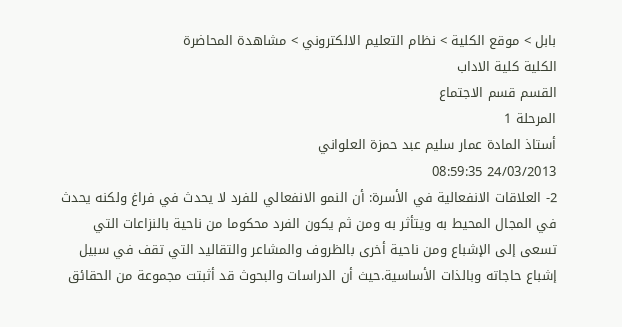بابل > موقع الكلية > نظام التعليم الالكتروني > مشاهدة المحاضرة
الكلية كلية الاداب
القسم قسم الاجتماع
المرحلة 1
أستاذ المادة عمار سليم عبد حمزة العلواني
24/03/2013 08:59:35
2- العلاقات الانفعالية في الأسرة: أن النمو الانفعالي للفرد لا يحدث في فراغ ولكنه يحدث في المجال المحيط به ويتأثر به ومن ثم يكون الفرد محكوما من ناحية بالنزاعات التي تسعى إلى الإشباع ومن ناحية أخرى بالظروف والمشاعر والتقاليد التي تقف في سبيل إشباع حاجاته وبالذات الأساسية.حيث أن الدراسات والبحوث قد أثبتت مجموعة من الحقائق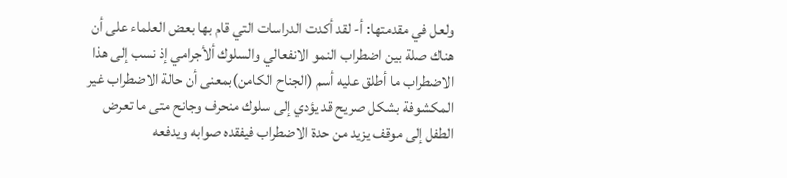ولعل في مقدمتها: أ- لقد أكدت الدراسات التي قام بها بعض العلماء على أن هناك صلة بين اضطراب النمو الانفعالي والسلوك ألأجرامي إذ نسب إلى هذا الاضطراب ما أطلق عليه أسم (الجناح الكامن)بمعنى أن حالة الاضطراب غير المكشوفة بشكل صريح قد يؤدي إلى سلوك منحرف وجانح متى ما تعرض الطفل إلى موقف يزيد من حدة الاضطراب فيفقده صوابه ويدفعه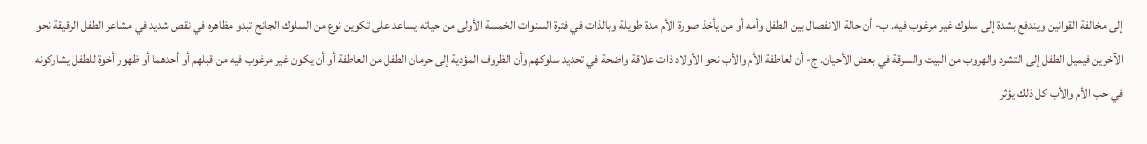إلى مخالفة القوانين ويندفع بشدة إلى سلوك غير مرغوب فيه. ب- أن حالة الانفصال بين الطفل وأمه أو من يأخذ صورة الأم مدة طويلة وبالذات في فترة السنوات الخمسة الأولى من حياته يساعد على تكوين نوع من السلوك الجانح تبدو مظاهره في نقص شديد في مشاعر الطفل الرقيقة نحو الآخرين فيميل الطفل إلى التشرد والهروب من البيت والسرقة في بعض الأحيان. ج- أن لعاطفة الأم والأب نحو الأولاد ذات علاقة واضحة في تحديد سلوكهم وأن الظروف المؤدية إلى حرمان الطفل من العاطفة أو أن يكون غير مرغوب فيه من قبلهم أو أحدهما أو ظهور أخوة للطفل يشاركونه في حب الأم والأب كل ذلك يؤثر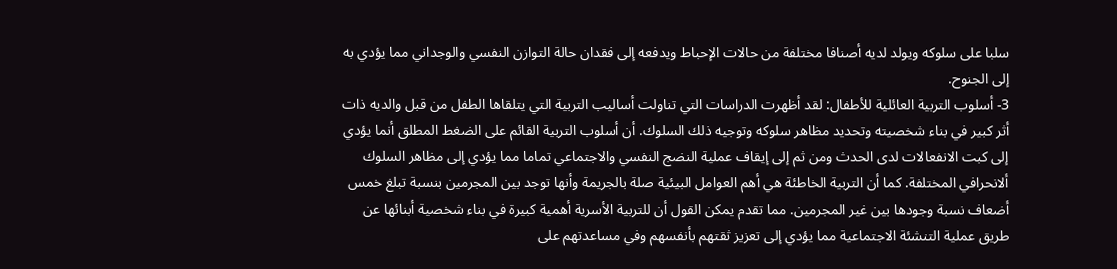سلبا على سلوكه ويولد لديه أصنافا مختلفة من حالات الإحباط ويدفعه إلى فقدان حالة التوازن النفسي والوجداني مما يؤدي به إلى الجنوح.
3- أسلوب التربية العائلية للأطفال: لقد أظهرت الدراسات التي تناولت أساليب التربية التي يتلقاها الطفل من قبل والديه ذات أثر كبير في بناء شخصيته وتحديد مظاهر سلوكه وتوجيه ذلك السلوك. أن أسلوب التربية القائم على الضغط المطلق أنما يؤدي إلى كبت الانفعالات لدى الحدث ومن ثم إلى إيقاف عملية النضج النفسي والاجتماعي تماما مما يؤدي إلى مظاهر السلوك ألانحرافي المختلفة. كما أن التربية الخاطئة هي أهم العوامل البيئية صلة بالجريمة وأنها توجد بين المجرمين بنسبة تبلغ خمس أضعاف نسبة وجودها بين غير المجرمين. مما تقدم يمكن القول أن للتربية الأسرية أهمية كبيرة في بناء شخصية أبنائها عن طريق عملية التنشئة الاجتماعية مما يؤدي إلى تعزيز ثقتهم بأنفسهم وفي مساعدتهم على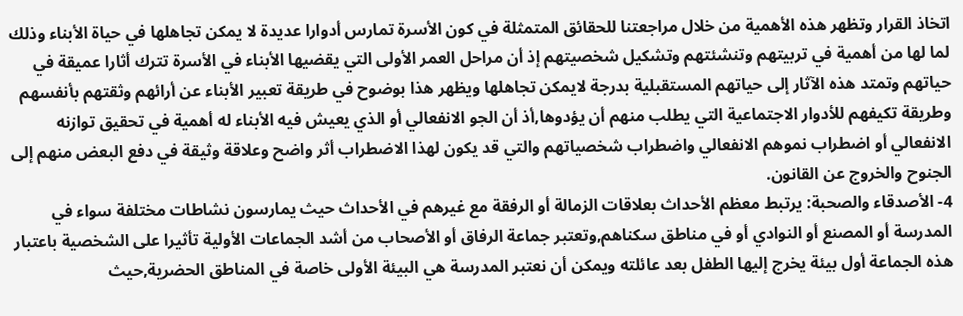اتخاذ القرار وتظهر هذه الأهمية من خلال مراجعتنا للحقائق المتمثلة في كون الأسرة تمارس أدوارا عديدة لا يمكن تجاهلها في حياة الأبناء وذلك لما لها من أهمية في تربيتهم وتنشئتهم وتشكيل شخصيتهم إذ أن مراحل العمر الأولى التي يقضيها الأبناء في الأسرة تترك أثارا عميقة في حياتهم وتمتد هذه الآثار إلى حياتهم المستقبلية بدرجة لايمكن تجاهلها ويظهر هذا بوضوح في طريقة تعبير الأبناء عن أرائهم وثقتهم بأنفسهم وطريقة تكيفهم للأدوار الاجتماعية التي يطلب منهم أن يؤدوها,أذ أن الجو الانفعالي أو الذي يعيش فيه الأبناء له أهمية في تحقيق توازنه الانفعالي أو اضطراب نموهم الانفعالي واضطراب شخصياتهم والتي قد يكون لهذا الاضطراب أثر واضح وعلاقة وثيقة في دفع البعض منهم إلى الجنوح والخروج عن القانون.
4- الأصدقاء والصحبة: يرتبط معظم الأحداث بعلاقات الزمالة أو الرفقة مع غيرهم في الأحداث حيث يمارسون نشاطات مختلفة سواء في المدرسة أو المصنع أو النوادي أو في مناطق سكناهم,وتعتبر جماعة الرفاق أو الأصحاب من أشد الجماعات الأولية تأثيرا على الشخصية باعتبار هذه الجماعة أول بيئة يخرج إليها الطفل بعد عائلته ويمكن أن نعتبر المدرسة هي البيئة الأولى خاصة في المناطق الحضرية,حيث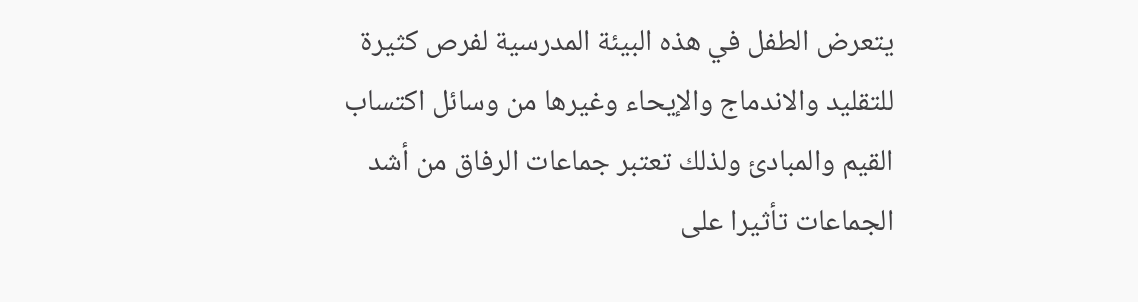يتعرض الطفل في هذه البيئة المدرسية لفرص كثيرة للتقليد والاندماج والإيحاء وغيرها من وسائل اكتساب القيم والمبادئ ولذلك تعتبر جماعات الرفاق من أشد الجماعات تأثيرا على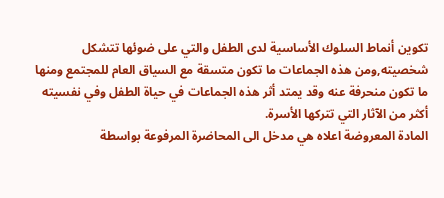تكوين أنماط السلوك الأساسية لدى الطفل والتي على ضوئها تتشكل شخصيته,ومن هذه الجماعات ما تكون متسقة مع السياق العام للمجتمع ومنها ما تكون منحرفة عنه وقد يمتد أثر هذه الجماعات في حياة الطفل وفي نفسيته أكثر من الآثار التي تتركها الأسرة.
المادة المعروضة اعلاه هي مدخل الى المحاضرة المرفوعة بواسطة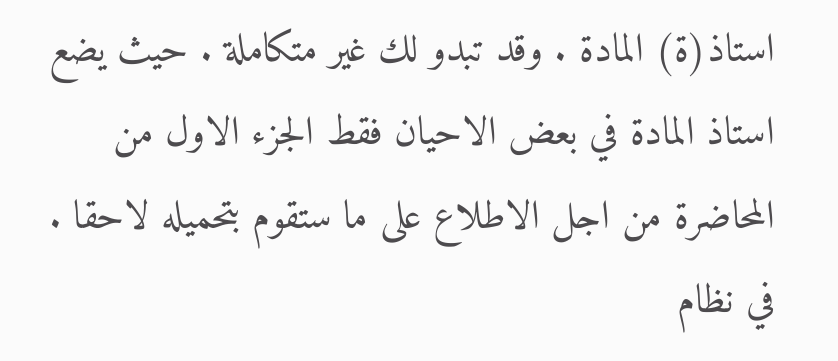استاذ(ة) المادة . وقد تبدو لك غير متكاملة . حيث يضع استاذ المادة في بعض الاحيان فقط الجزء الاول من المحاضرة من اجل الاطلاع على ما ستقوم بتحميله لاحقا . في نظام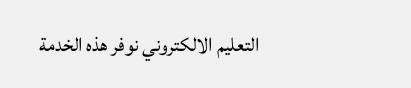التعليم الالكتروني نوفر هذه الخدمة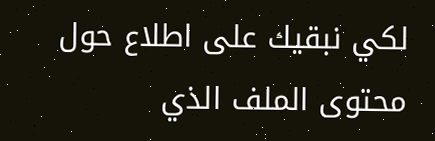لكي نبقيك على اطلاع حول محتوى الملف الذي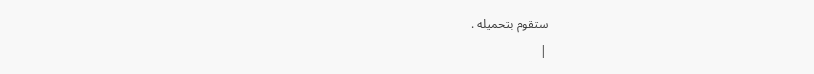ستقوم بتحميله .
|